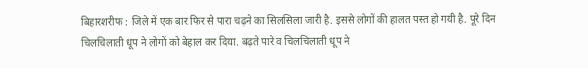बिहारशरीफ : जिले में एक बार फिर से पारा चढ़ने का सिलसिला जारी है. इससे लोगों की हालत पस्त हो गयी है. पूरे दिन चिलचिलाती धूप ने लोगों को बेहाल कर दिया. बढ़ते पारे व चिलचिलाती धूप ने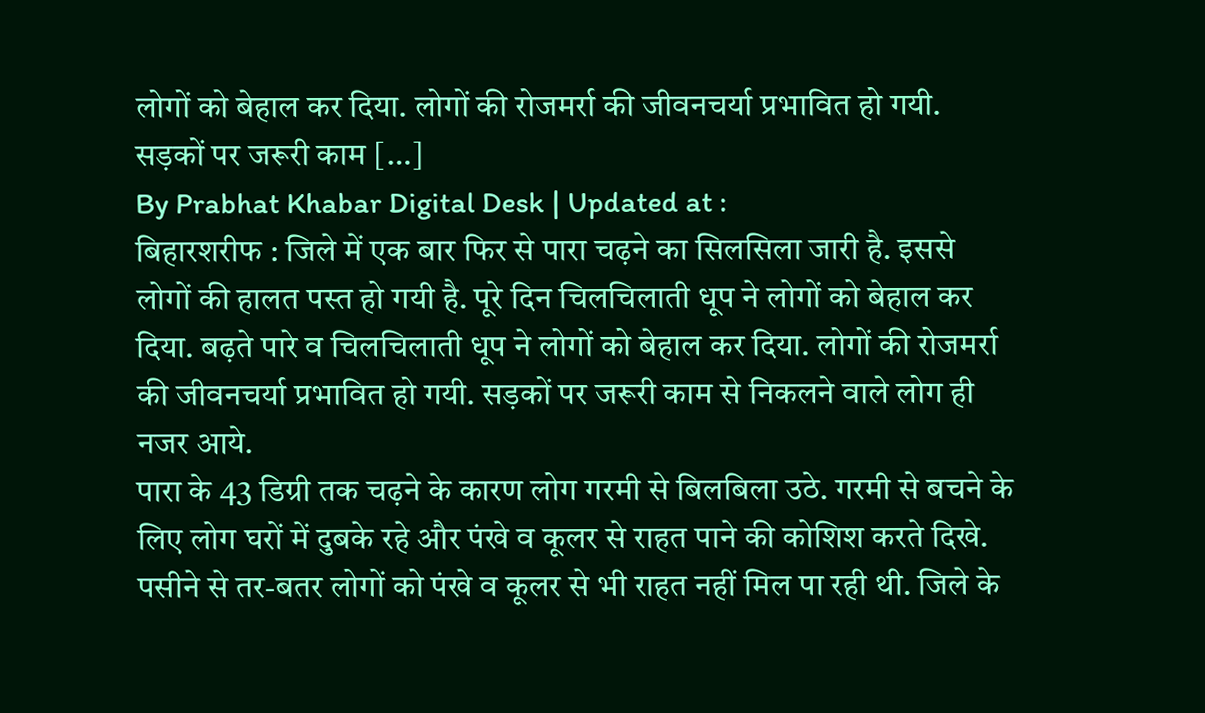लोगों को बेहाल कर दिया. लोगों की रोजमर्रा की जीवनचर्या प्रभावित हो गयी. सड़कों पर जरूरी काम […]
By Prabhat Khabar Digital Desk | Updated at :
बिहारशरीफ : जिले में एक बार फिर से पारा चढ़ने का सिलसिला जारी है. इससे लोगों की हालत पस्त हो गयी है. पूरे दिन चिलचिलाती धूप ने लोगों को बेहाल कर दिया. बढ़ते पारे व चिलचिलाती धूप ने लोगों को बेहाल कर दिया. लोगों की रोजमर्रा की जीवनचर्या प्रभावित हो गयी. सड़कों पर जरूरी काम से निकलने वाले लोग ही नजर आये.
पारा के 43 डिग्री तक चढ़ने के कारण लोग गरमी से बिलबिला उठे. गरमी से बचने के लिए लोग घरों में दुबके रहे और पंखे व कूलर से राहत पाने की कोशिश करते दिखे. पसीने से तर-बतर लोगों को पंखे व कूलर से भी राहत नहीं मिल पा रही थी. जिले के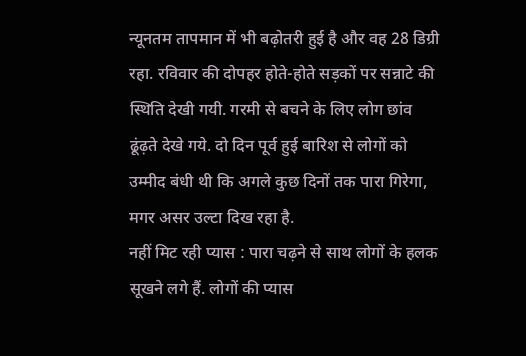न्यूनतम तापमान में भी बढ़ोतरी हुई है और वह 28 डिग्री रहा. रविवार की दोपहर होते-होते सड़कों पर सन्नाटे की स्थिति देखी गयी. गरमी से बचने के लिए लोग छांव ढूंढ़ते देखे गये. दो दिन पूर्व हुई बारिश से लोगों को उम्मीद बंधी थी कि अगले कुछ दिनों तक पारा गिरेगा, मगर असर उल्टा दिख रहा है.
नहीं मिट रही प्यास : पारा चढ़ने से साथ लोगों के हलक सूखने लगे हैं. लोगों की प्यास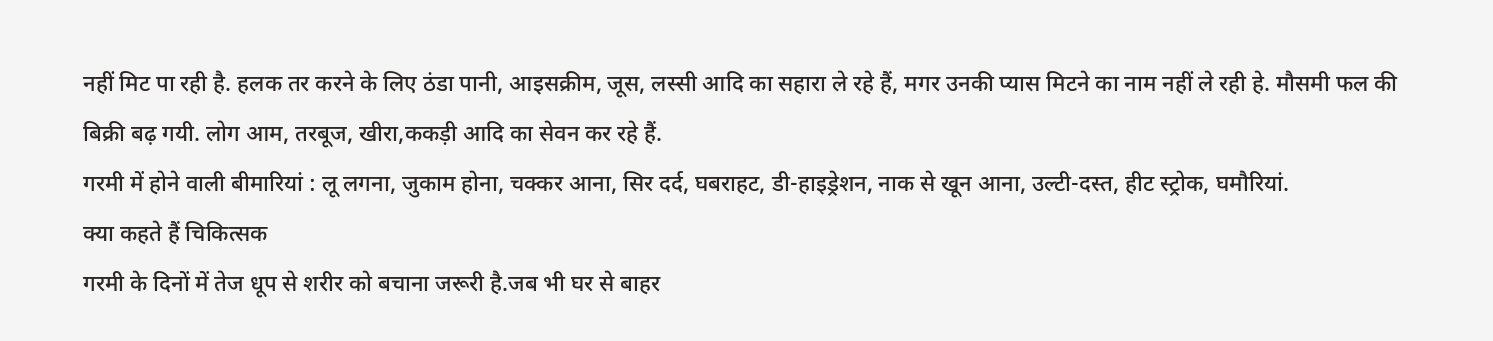नहीं मिट पा रही है. हलक तर करने के लिए ठंडा पानी, आइसक्रीम, जूस, लस्सी आदि का सहारा ले रहे हैं, मगर उनकी प्यास मिटने का नाम नहीं ले रही हे. मौसमी फल की बिक्री बढ़ गयी. लोग आम, तरबूज, खीरा,ककड़ी आदि का सेवन कर रहे हैं.
गरमी में होने वाली बीमारियां : लू लगना, जुकाम होना, चक्कर आना, सिर दर्द, घबराहट, डी-हाइड्रेशन, नाक से खून आना, उल्टी-दस्त, हीट स्ट्रोक, घमौरियां.
क्या कहते हैं चिकित्सक
गरमी के दिनों में तेज धूप से शरीर को बचाना जरूरी है.जब भी घर से बाहर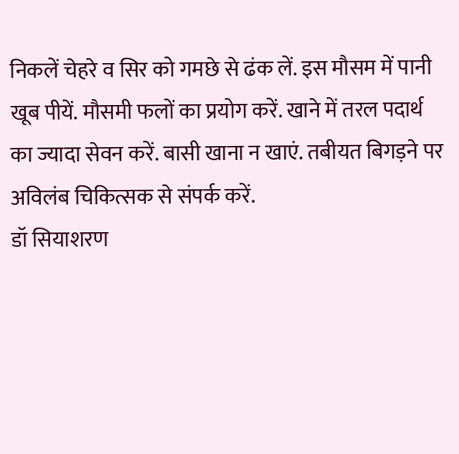निकलें चेहरे व सिर को गमछे से ढंक लें. इस मौसम में पानी खूब पीयें. मौसमी फलों का प्रयोग करें. खाने में तरल पदार्थ का ज्यादा सेवन करें. बासी खाना न खाएं. तबीयत बिगड़ने पर अविलंब चिकित्सक से संपर्क करें.
डॉ सियाशरण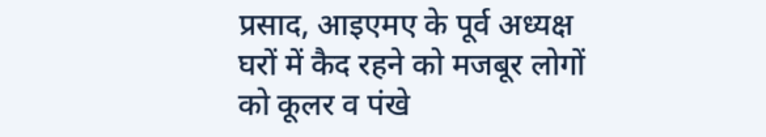प्रसाद, आइएमए के पूर्व अध्यक्ष
घरों में कैद रहने को मजबूर लोगों को कूलर व पंखे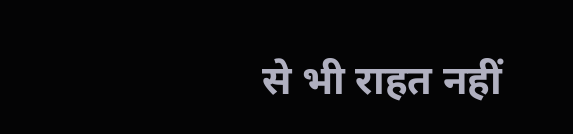से भी राहत नहीं